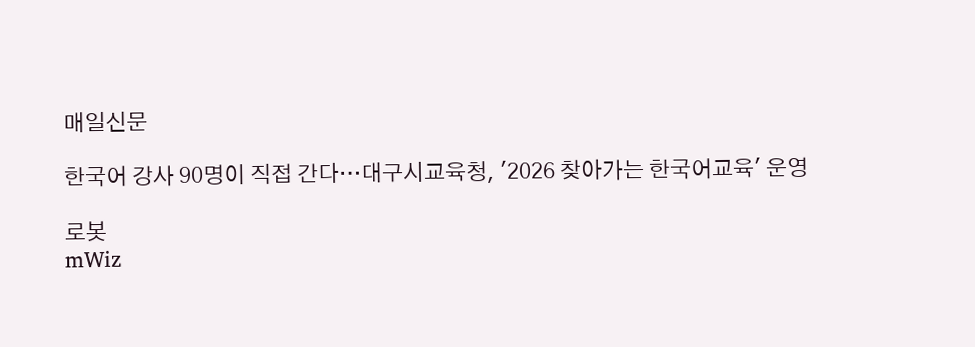매일신문

한국어 강사 90명이 직접 간다…대구시교육청, '2026 찾아가는 한국어교육' 운영

로봇
mWiz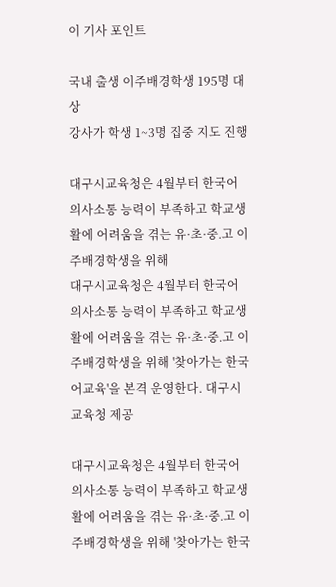이 기사 포인트

국내 출생 이주배경학생 195명 대상
강사가 학생 1~3명 집중 지도 진행

대구시교육청은 4월부터 한국어 의사소통 능력이 부족하고 학교생활에 어려움을 겪는 유·초·중․고 이주배경학생을 위해
대구시교육청은 4월부터 한국어 의사소통 능력이 부족하고 학교생활에 어려움을 겪는 유·초·중․고 이주배경학생을 위해 '찾아가는 한국어교육'을 본격 운영한다. 대구시교육청 제공

대구시교육청은 4월부터 한국어 의사소통 능력이 부족하고 학교생활에 어려움을 겪는 유·초·중․고 이주배경학생을 위해 '찾아가는 한국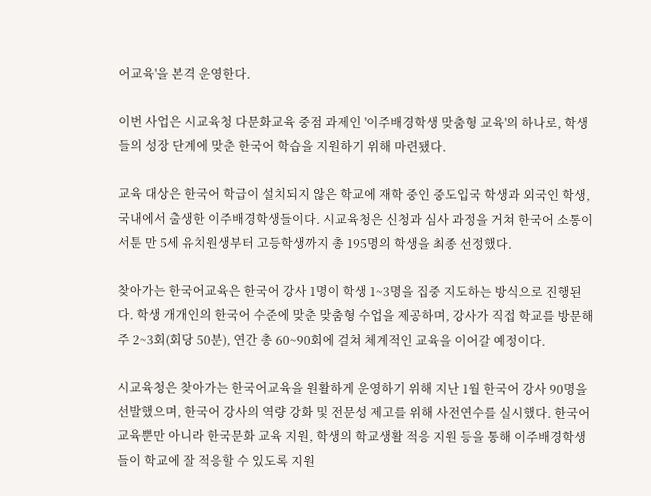어교육'을 본격 운영한다.

이번 사업은 시교육청 다문화교육 중점 과제인 '이주배경학생 맞춤형 교육'의 하나로, 학생들의 성장 단계에 맞춘 한국어 학습을 지원하기 위해 마련됐다.

교육 대상은 한국어 학급이 설치되지 않은 학교에 재학 중인 중도입국 학생과 외국인 학생, 국내에서 출생한 이주배경학생들이다. 시교육청은 신청과 심사 과정을 거쳐 한국어 소통이 서툰 만 5세 유치원생부터 고등학생까지 총 195명의 학생을 최종 선정했다.

찾아가는 한국어교육은 한국어 강사 1명이 학생 1~3명을 집중 지도하는 방식으로 진행된다. 학생 개개인의 한국어 수준에 맞춘 맞춤형 수업을 제공하며, 강사가 직접 학교를 방문해 주 2~3회(회당 50분), 연간 총 60~90회에 걸쳐 체계적인 교육을 이어갈 예정이다.

시교육청은 찾아가는 한국어교육을 원활하게 운영하기 위해 지난 1월 한국어 강사 90명을 선발했으며, 한국어 강사의 역량 강화 및 전문성 제고를 위해 사전연수를 실시했다. 한국어교육뿐만 아니라 한국문화 교육 지원, 학생의 학교생활 적응 지원 등을 통해 이주배경학생들이 학교에 잘 적응할 수 있도록 지원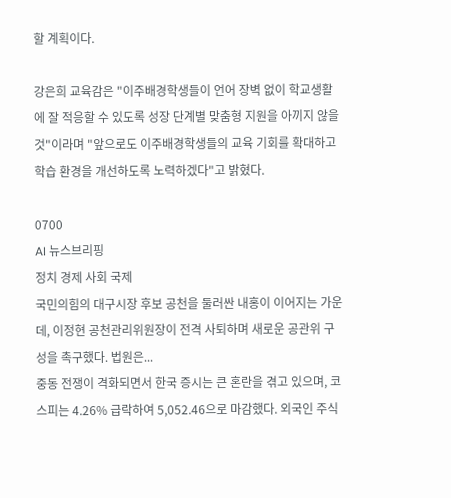할 계획이다.

강은희 교육감은 "이주배경학생들이 언어 장벽 없이 학교생활에 잘 적응할 수 있도록 성장 단계별 맞춤형 지원을 아끼지 않을 것"이라며 "앞으로도 이주배경학생들의 교육 기회를 확대하고 학습 환경을 개선하도록 노력하겠다"고 밝혔다.

0700
AI 뉴스브리핑
정치 경제 사회 국제
국민의힘의 대구시장 후보 공천을 둘러싼 내홍이 이어지는 가운데, 이정현 공천관리위원장이 전격 사퇴하며 새로운 공관위 구성을 촉구했다. 법원은...
중동 전쟁이 격화되면서 한국 증시는 큰 혼란을 겪고 있으며, 코스피는 4.26% 급락하여 5,052.46으로 마감했다. 외국인 주식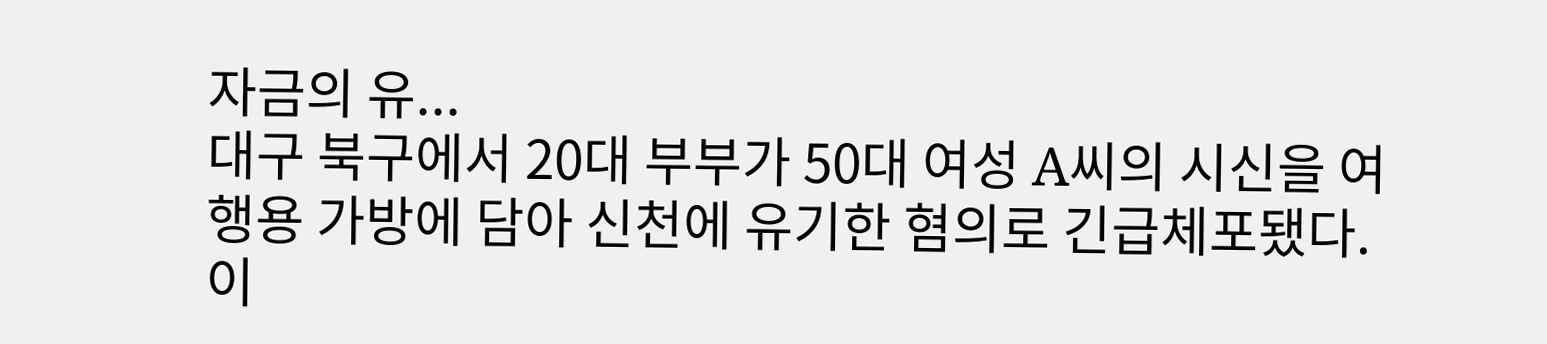자금의 유...
대구 북구에서 20대 부부가 50대 여성 A씨의 시신을 여행용 가방에 담아 신천에 유기한 혐의로 긴급체포됐다. 이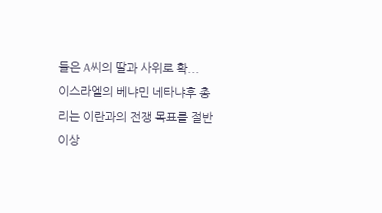들은 A씨의 딸과 사위로 확...
이스라엘의 베냐민 네타냐후 총리는 이란과의 전쟁 목표를 절반 이상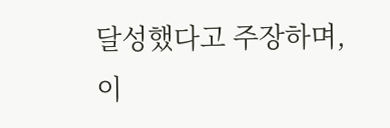달성했다고 주장하며, 이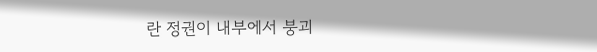란 정권이 내부에서 붕괴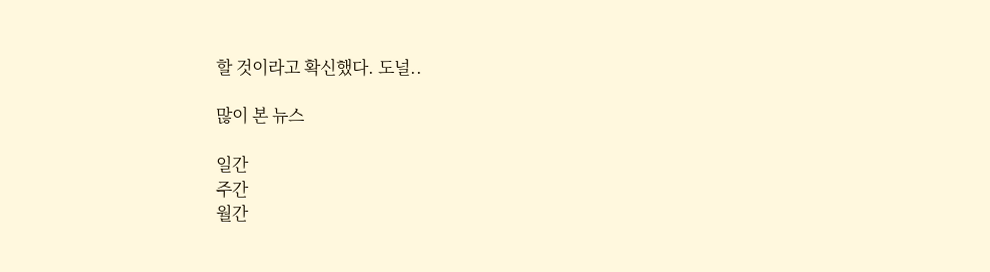할 것이라고 확신했다. 도널..

많이 본 뉴스

일간
주간
월간